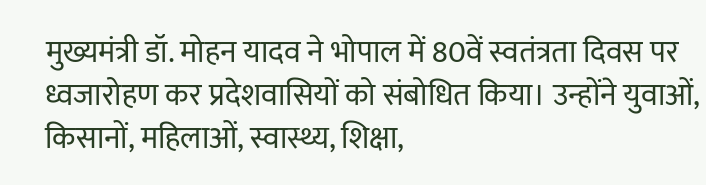मुख्यमंत्री डॉ. मोहन यादव ने भोपाल में 80वें स्वतंत्रता दिवस पर ध्वजारोहण कर प्रदेशवासियों को संबोधित किया। उन्होंने युवाओं, किसानों, महिलाओं, स्वास्थ्य, शिक्षा,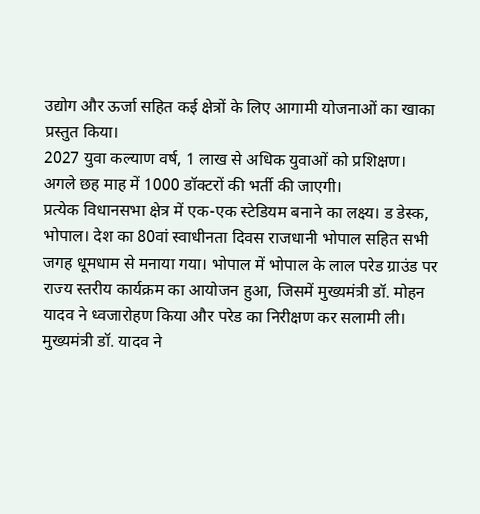उद्योग और ऊर्जा सहित कई क्षेत्रों के लिए आगामी योजनाओं का खाका प्रस्तुत किया।
2027 युवा कल्याण वर्ष, 1 लाख से अधिक युवाओं को प्रशिक्षण।
अगले छह माह में 1000 डॉक्टरों की भर्ती की जाएगी।
प्रत्येक विधानसभा क्षेत्र में एक-एक स्टेडियम बनाने का लक्ष्य। ड डेस्क, भोपाल। देश का 80वां स्वाधीनता दिवस राजधानी भोपाल सहित सभी जगह धूमधाम से मनाया गया। भोपाल में भोपाल के लाल परेड ग्राउंड पर राज्य स्तरीय कार्यक्रम का आयोजन हुआ, जिसमें मुख्यमंत्री डॉ. मोहन यादव ने ध्वजारोहण किया और परेड का निरीक्षण कर सलामी ली। मुख्यमंत्री डॉ. यादव ने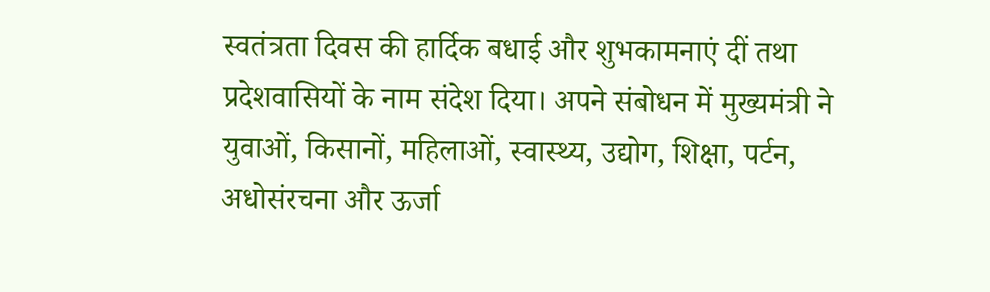स्वतंत्रता दिवस की हार्दिक बधाई और शुभकामनाएं दीं तथा प्रदेशवासियों के नाम संदेश दिया। अपने संबोधन में मुख्यमंत्री ने युवाओं, किसानों, महिलाओं, स्वास्थ्य, उद्योग, शिक्षा, पर्टन, अधोसंरचना और ऊर्जा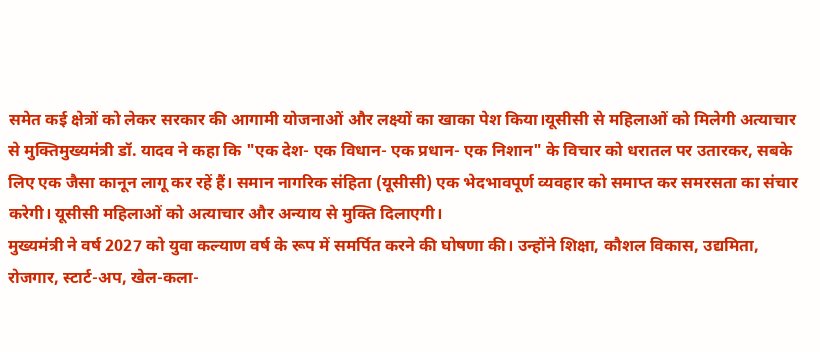समेत कई क्षेत्रों को लेकर सरकार की आगामी योजनाओं और लक्ष्यों का खाका पेश किया।यूसीसी से महिलाओं को मिलेगी अत्याचार से मुक्तिमुख्यमंत्री डॉ. यादव ने कहा कि "एक देश- एक विधान- एक प्रधान- एक निशान" के विचार को धरातल पर उतारकर, सबके लिए एक जैसा कानून लागू कर रहें हैं। समान नागरिक संहिता (यूसीसी) एक भेदभावपूर्ण व्यवहार को समाप्त कर समरसता का संचार करेगी। यूसीसी महिलाओं को अत्याचार और अन्याय से मुक्ति दिलाएगी।
मुख्यमंत्री ने वर्ष 2027 को युवा कल्याण वर्ष के रूप में समर्पित करने की घोषणा की। उन्होंने शिक्षा, कौशल विकास, उद्यमिता, रोजगार, स्टार्ट-अप, खेल-कला-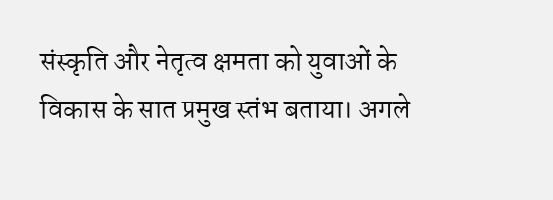संस्कृति और नेतृत्व क्षमता को युवाओं के विकास के सात प्रमुख स्तंभ बताया। अगले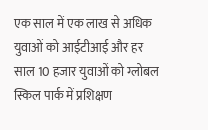एक साल में एक लाख से अधिक युवाओं को आईटीआई और हर साल 10 हजार युवाओं को ग्लोबल स्किल पार्क में प्रशिक्षण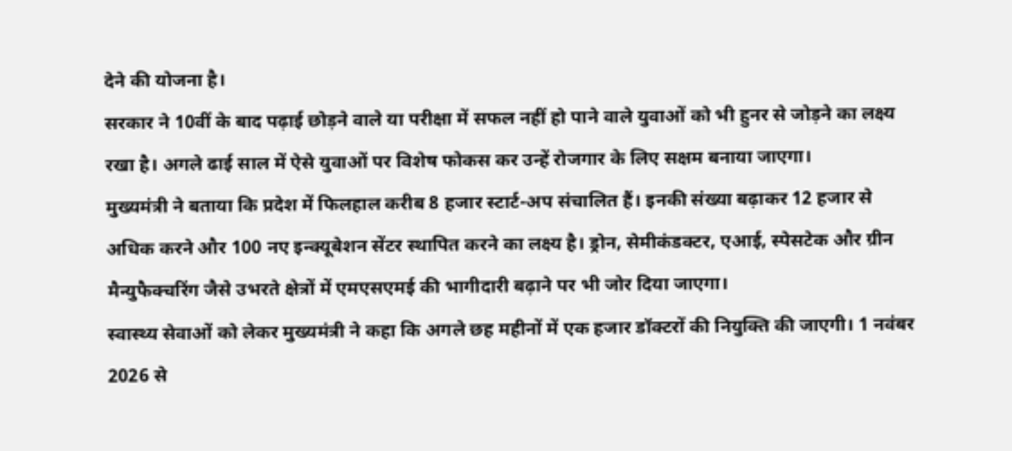देने की योजना है।
सरकार ने 10वीं के बाद पढ़ाई छोड़ने वाले या परीक्षा में सफल नहीं हो पाने वाले युवाओं को भी हुनर से जोड़ने का लक्ष्य रखा है। अगले ढाई साल में ऐसे युवाओं पर विशेष फोकस कर उन्हें रोजगार के लिए सक्षम बनाया जाएगा।
मुख्यमंत्री ने बताया कि प्रदेश में फिलहाल करीब 8 हजार स्टार्ट-अप संचालित हैं। इनकी संख्या बढ़ाकर 12 हजार से अधिक करने और 100 नए इन्क्यूबेशन सेंटर स्थापित करने का लक्ष्य है। ड्रोन, सेमीकंडक्टर, एआई, स्पेसटेक और ग्रीन मैन्युफैक्चरिंग जैसे उभरते क्षेत्रों में एमएसएमई की भागीदारी बढ़ाने पर भी जोर दिया जाएगा।
स्वास्थ्य सेवाओं को लेकर मुख्यमंत्री ने कहा कि अगले छह महीनों में एक हजार डॉक्टरों की नियुक्ति की जाएगी। 1 नवंबर 2026 से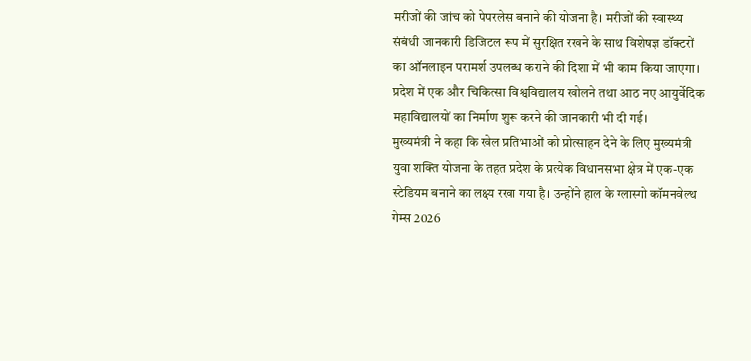मरीजों की जांच को पेपरलेस बनाने की योजना है। मरीजों की स्वास्थ्य संबंधी जानकारी डिजिटल रूप में सुरक्षित रखने के साथ विशेषज्ञ डॉक्टरों का ऑनलाइन परामर्श उपलब्ध कराने की दिशा में भी काम किया जाएगा। प्रदेश में एक और चिकित्सा विश्वविद्यालय खोलने तथा आठ नए आयुर्वेदिक महाविद्यालयों का निर्माण शुरू करने की जानकारी भी दी गई।
मुख्यमंत्री ने कहा कि खेल प्रतिभाओं को प्रोत्साहन देने के लिए मुख्यमंत्री युवा शक्ति योजना के तहत प्रदेश के प्रत्येक विधानसभा क्षेत्र में एक-एक स्टेडियम बनाने का लक्ष्य रखा गया है। उन्होंने हाल के ग्लास्गो कॉमनवेल्थ गेम्स 2026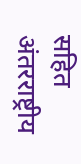सहित अंतरराष्ट्रीय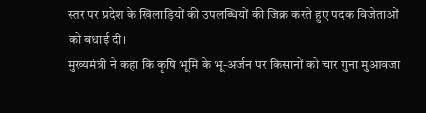स्तर पर प्रदेश के खिलाड़ियों की उपलब्धियों की जिक्र करते हुए पदक विजेताओं को बधाई दी।
मुख्यमंत्री ने कहा कि कृषि भूमि के भू-अर्जन पर किसानों को चार गुना मुआवजा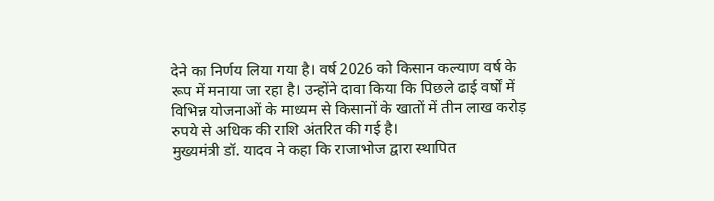देने का निर्णय लिया गया है। वर्ष 2026 को किसान कल्याण वर्ष के रूप में मनाया जा रहा है। उन्होंने दावा किया कि पिछले ढाई वर्षों में विभिन्न योजनाओं के माध्यम से किसानों के खातों में तीन लाख करोड़ रुपये से अधिक की राशि अंतरित की गई है।
मुख्यमंत्री डॉ. यादव ने कहा कि राजाभोज द्वारा स्थापित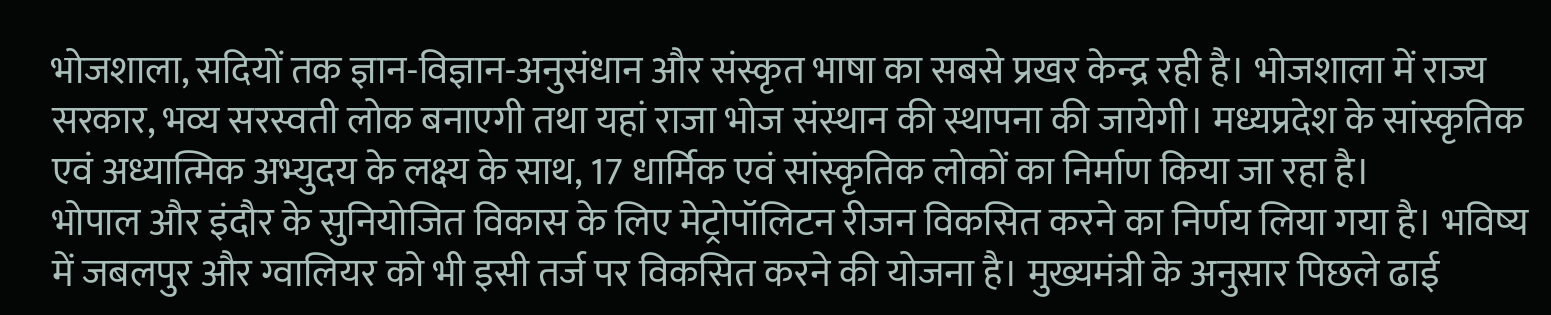भोजशाला, सदियों तक ज्ञान-विज्ञान-अनुसंधान और संस्कृत भाषा का सबसे प्रखर केन्द्र रही है। भोजशाला में राज्य सरकार, भव्य सरस्वती लोक बनाएगी तथा यहां राजा भोज संस्थान की स्थापना की जायेगी। मध्यप्रदेश के सांस्कृतिक एवं अध्यात्मिक अभ्युदय के लक्ष्य के साथ, 17 धार्मिक एवं सांस्कृतिक लोकों का निर्माण किया जा रहा है।
भोपाल और इंदौर के सुनियोजित विकास के लिए मेट्रोपॉलिटन रीजन विकसित करने का निर्णय लिया गया है। भविष्य में जबलपुर और ग्वालियर को भी इसी तर्ज पर विकसित करने की योजना है। मुख्यमंत्री के अनुसार पिछले ढाई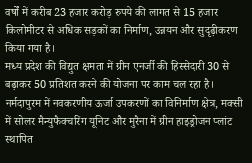वर्षों में करीब 23 हजार करोड़ रुपये की लागत से 15 हजार किलोमीटर से अधिक सड़कों का निर्माण, उन्नयन और सुदृढ़ीकरण किया गया है।
मध्य प्रदेश की विद्युत क्षमता में ग्रीन एनर्जी की हिस्सेदारी 30 से बढ़ाकर 50 प्रतिशत करने की योजना पर काम चल रहा है। नर्मदापुरम में नवकरणीय ऊर्जा उपकरणों का विनिर्माण क्षेत्र, मक्सी में सोलर मैन्युफैक्चरिंग यूनिट और मुरैना में ग्रीन हाइड्रोजन प्लांट स्थापित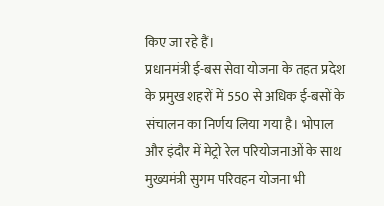किए जा रहे हैं।
प्रधानमंत्री ई-बस सेवा योजना के तहत प्रदेश के प्रमुख शहरों में 550 से अधिक ई-बसों के संचालन का निर्णय लिया गया है। भोपाल और इंदौर में मेट्रो रेल परियोजनाओं के साथ मुख्यमंत्री सुगम परिवहन योजना भी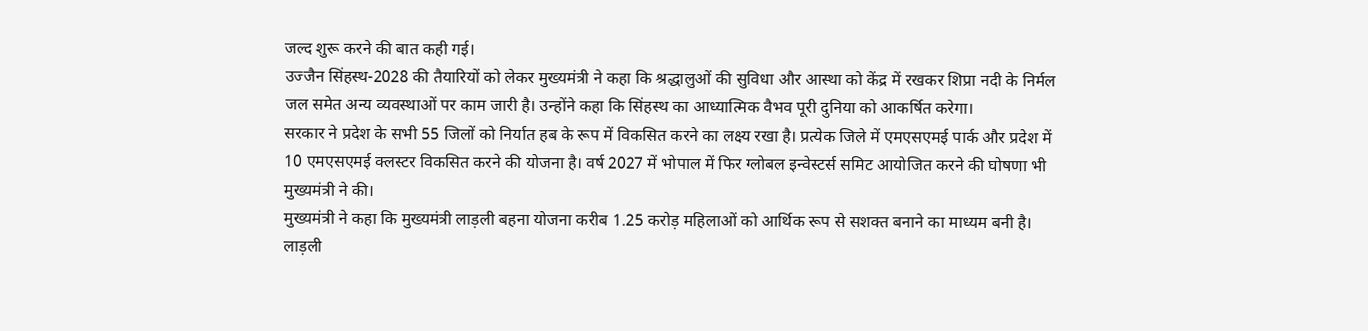जल्द शुरू करने की बात कही गई।
उज्जैन सिंहस्थ-2028 की तैयारियों को लेकर मुख्यमंत्री ने कहा कि श्रद्धालुओं की सुविधा और आस्था को केंद्र में रखकर शिप्रा नदी के निर्मल जल समेत अन्य व्यवस्थाओं पर काम जारी है। उन्होंने कहा कि सिंहस्थ का आध्यात्मिक वैभव पूरी दुनिया को आकर्षित करेगा।
सरकार ने प्रदेश के सभी 55 जिलों को निर्यात हब के रूप में विकसित करने का लक्ष्य रखा है। प्रत्येक जिले में एमएसएमई पार्क और प्रदेश में 10 एमएसएमई क्लस्टर विकसित करने की योजना है। वर्ष 2027 में भोपाल में फिर ग्लोबल इन्वेस्टर्स समिट आयोजित करने की घोषणा भी मुख्यमंत्री ने की।
मुख्यमंत्री ने कहा कि मुख्यमंत्री लाड़ली बहना योजना करीब 1.25 करोड़ महिलाओं को आर्थिक रूप से सशक्त बनाने का माध्यम बनी है। लाड़ली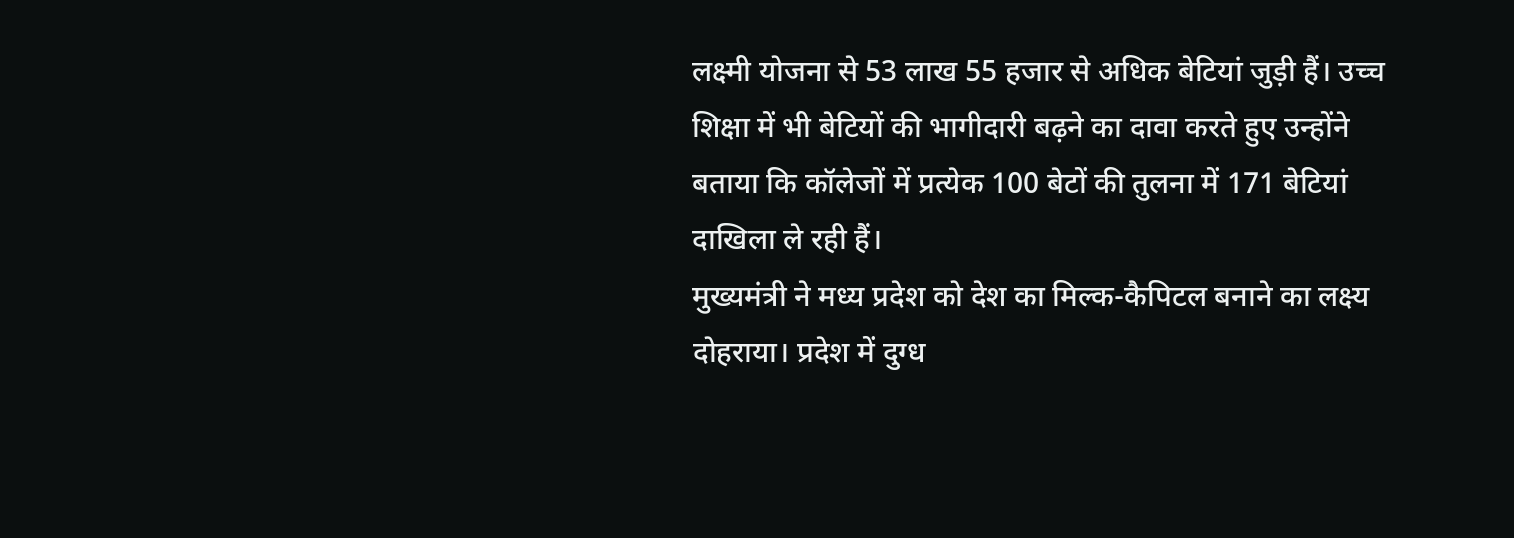लक्ष्मी योजना से 53 लाख 55 हजार से अधिक बेटियां जुड़ी हैं। उच्च शिक्षा में भी बेटियों की भागीदारी बढ़ने का दावा करते हुए उन्होंने बताया कि कॉलेजों में प्रत्येक 100 बेटों की तुलना में 171 बेटियां दाखिला ले रही हैं।
मुख्यमंत्री ने मध्य प्रदेश को देश का मिल्क-कैपिटल बनाने का लक्ष्य दोहराया। प्रदेश में दुग्ध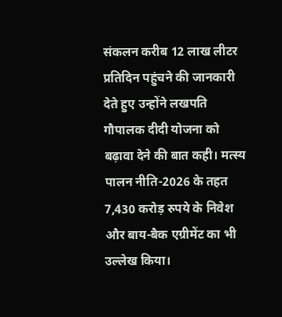संकलन करीब 12 लाख लीटर प्रतिदिन पहुंचने की जानकारी देते हुए उन्होंने लखपति गौपालक दीदी योजना को बढ़ावा देने की बात कही। मत्स्य पालन नीति-2026 के तहत 7,430 करोड़ रुपये के निवेश और बाय-बैक एग्रीमेंट का भी उल्लेख किया।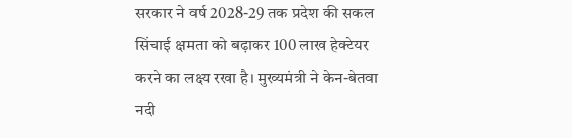सरकार ने वर्ष 2028-29 तक प्रदेश की सकल सिंचाई क्षमता को बढ़ाकर 100 लाख हेक्टेयर करने का लक्ष्य रखा है। मुख्यमंत्री ने केन-बेतवा नदी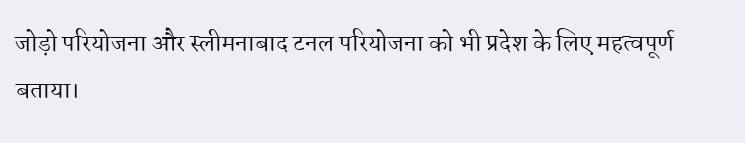जोड़ो परियोजना और स्लीमनाबाद टनल परियोजना को भी प्रदेश के लिए महत्वपूर्ण बताया।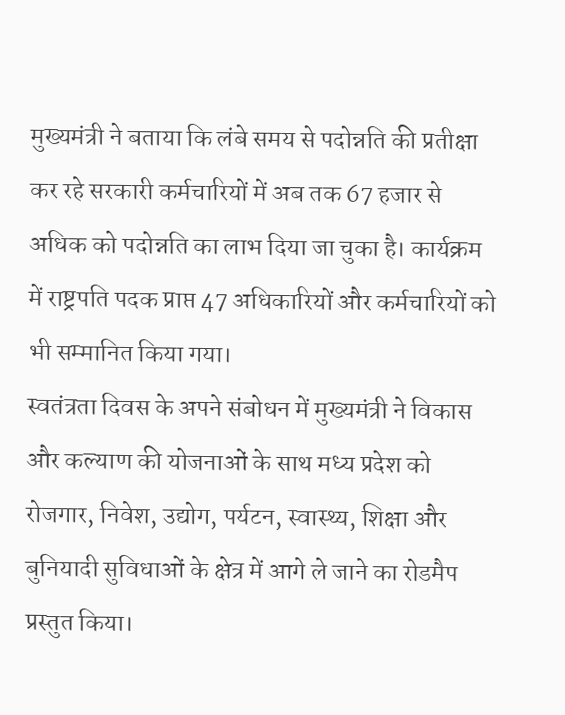मुख्यमंत्री ने बताया कि लंबे समय से पदोन्नति की प्रतीक्षा कर रहे सरकारी कर्मचारियों में अब तक 67 हजार से अधिक को पदोन्नति का लाभ दिया जा चुका है। कार्यक्रम में राष्ट्रपति पदक प्राप्त 47 अधिकारियों और कर्मचारियों को भी सम्मानित किया गया।
स्वतंत्रता दिवस के अपने संबोधन में मुख्यमंत्री ने विकास और कल्याण की योजनाओं के साथ मध्य प्रदेश को रोजगार, निवेश, उद्योग, पर्यटन, स्वास्थ्य, शिक्षा और बुनियादी सुविधाओं के क्षेत्र में आगे ले जाने का रोडमैप प्रस्तुत किया।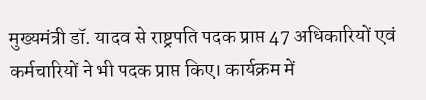मुख्यमंत्री डॉ. यादव से राष्ट्रपति पदक प्राप्त 47 अधिकारियों एवं कर्मचारियों ने भी पदक प्राप्त किए। कार्यक्रम में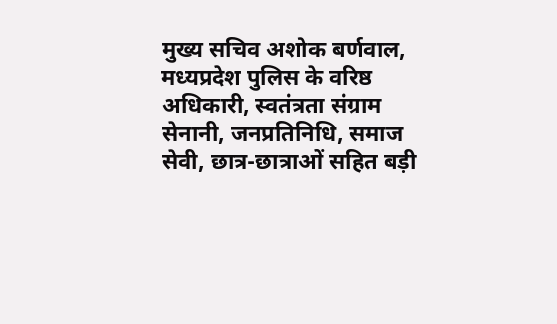मुख्य सचिव अशोक बर्णवाल, मध्यप्रदेश पुलिस के वरिष्ठ अधिकारी, स्वतंत्रता संग्राम सेनानी, जनप्रतिनिधि, समाज सेवी, छात्र-छात्राओं सहित बड़ी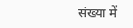संख्या में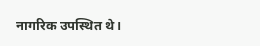नागरिक उपस्थित थे।